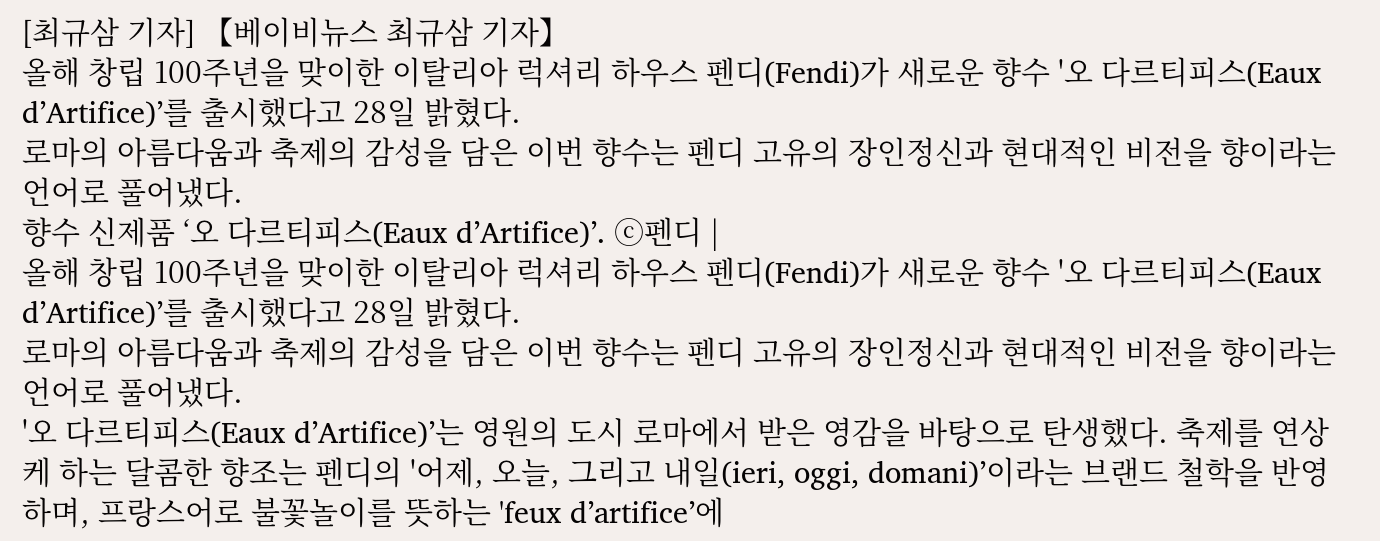[최규삼 기자] 【베이비뉴스 최규삼 기자】
올해 창립 100주년을 맞이한 이탈리아 럭셔리 하우스 펜디(Fendi)가 새로운 향수 '오 다르티피스(Eaux d’Artifice)’를 출시했다고 28일 밝혔다.
로마의 아름다움과 축제의 감성을 담은 이번 향수는 펜디 고유의 장인정신과 현대적인 비전을 향이라는 언어로 풀어냈다.
향수 신제품 ‘오 다르티피스(Eaux d’Artifice)’. ⓒ펜디 |
올해 창립 100주년을 맞이한 이탈리아 럭셔리 하우스 펜디(Fendi)가 새로운 향수 '오 다르티피스(Eaux d’Artifice)’를 출시했다고 28일 밝혔다.
로마의 아름다움과 축제의 감성을 담은 이번 향수는 펜디 고유의 장인정신과 현대적인 비전을 향이라는 언어로 풀어냈다.
'오 다르티피스(Eaux d’Artifice)’는 영원의 도시 로마에서 받은 영감을 바탕으로 탄생했다. 축제를 연상케 하는 달콤한 향조는 펜디의 '어제, 오늘, 그리고 내일(ieri, oggi, domani)’이라는 브랜드 철학을 반영하며, 프랑스어로 불꽃놀이를 뜻하는 'feux d’artifice’에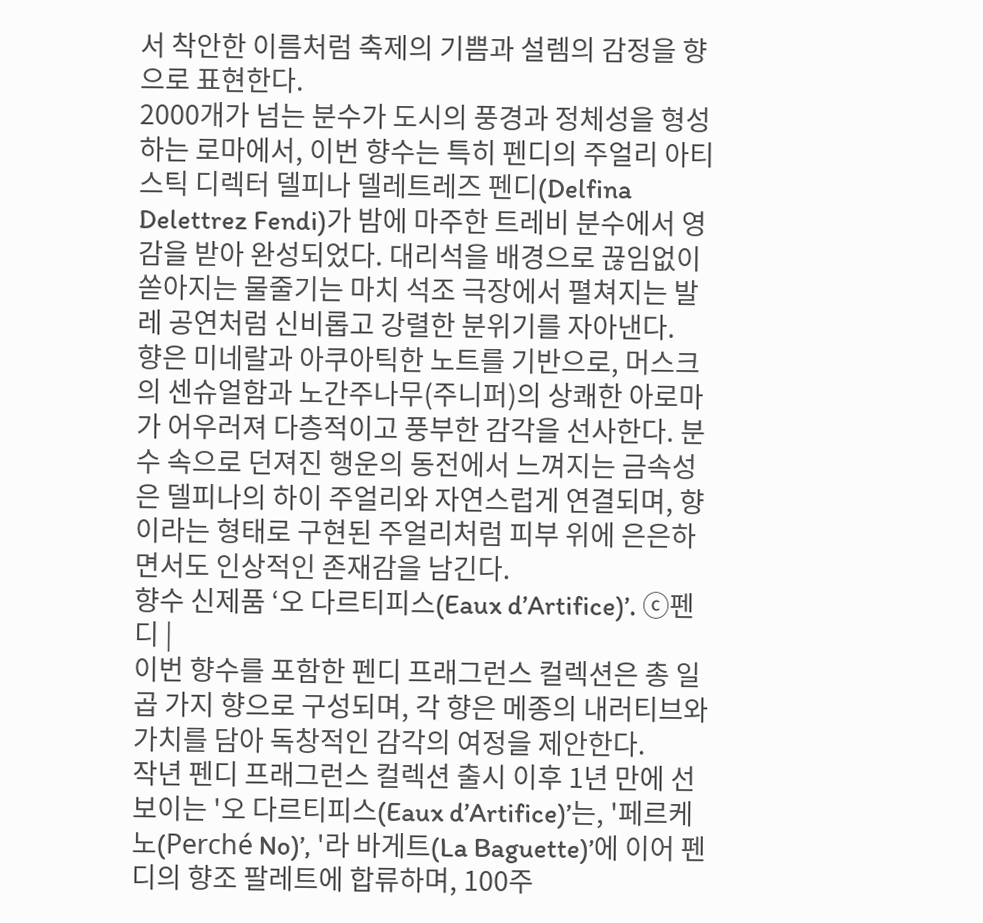서 착안한 이름처럼 축제의 기쁨과 설렘의 감정을 향으로 표현한다.
2000개가 넘는 분수가 도시의 풍경과 정체성을 형성하는 로마에서, 이번 향수는 특히 펜디의 주얼리 아티스틱 디렉터 델피나 델레트레즈 펜디(Delfina Delettrez Fendi)가 밤에 마주한 트레비 분수에서 영감을 받아 완성되었다. 대리석을 배경으로 끊임없이 쏟아지는 물줄기는 마치 석조 극장에서 펼쳐지는 발레 공연처럼 신비롭고 강렬한 분위기를 자아낸다.
향은 미네랄과 아쿠아틱한 노트를 기반으로, 머스크의 센슈얼함과 노간주나무(주니퍼)의 상쾌한 아로마가 어우러져 다층적이고 풍부한 감각을 선사한다. 분수 속으로 던져진 행운의 동전에서 느껴지는 금속성은 델피나의 하이 주얼리와 자연스럽게 연결되며, 향이라는 형태로 구현된 주얼리처럼 피부 위에 은은하면서도 인상적인 존재감을 남긴다.
향수 신제품 ‘오 다르티피스(Eaux d’Artifice)’. ⓒ펜디 |
이번 향수를 포함한 펜디 프래그런스 컬렉션은 총 일곱 가지 향으로 구성되며, 각 향은 메종의 내러티브와 가치를 담아 독창적인 감각의 여정을 제안한다.
작년 펜디 프래그런스 컬렉션 출시 이후 1년 만에 선보이는 '오 다르티피스(Eaux d’Artifice)’는, '페르케 노(Perché No)’, '라 바게트(La Baguette)’에 이어 펜디의 향조 팔레트에 합류하며, 100주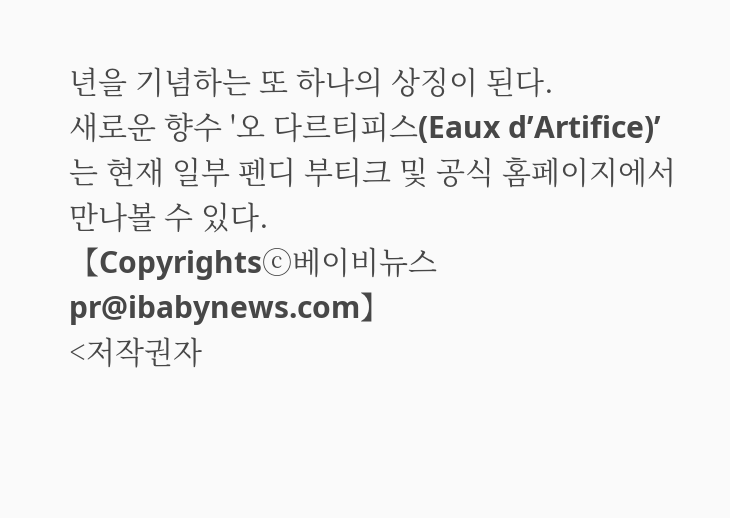년을 기념하는 또 하나의 상징이 된다.
새로운 향수 '오 다르티피스(Eaux d’Artifice)’는 현재 일부 펜디 부티크 및 공식 홈페이지에서 만나볼 수 있다.
【Copyrightsⓒ베이비뉴스 pr@ibabynews.com】
<저작권자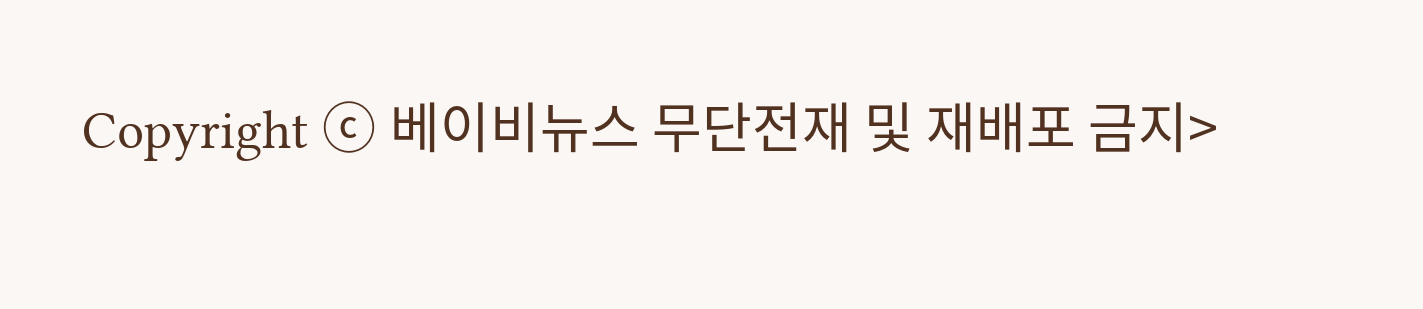Copyright ⓒ 베이비뉴스 무단전재 및 재배포 금지>